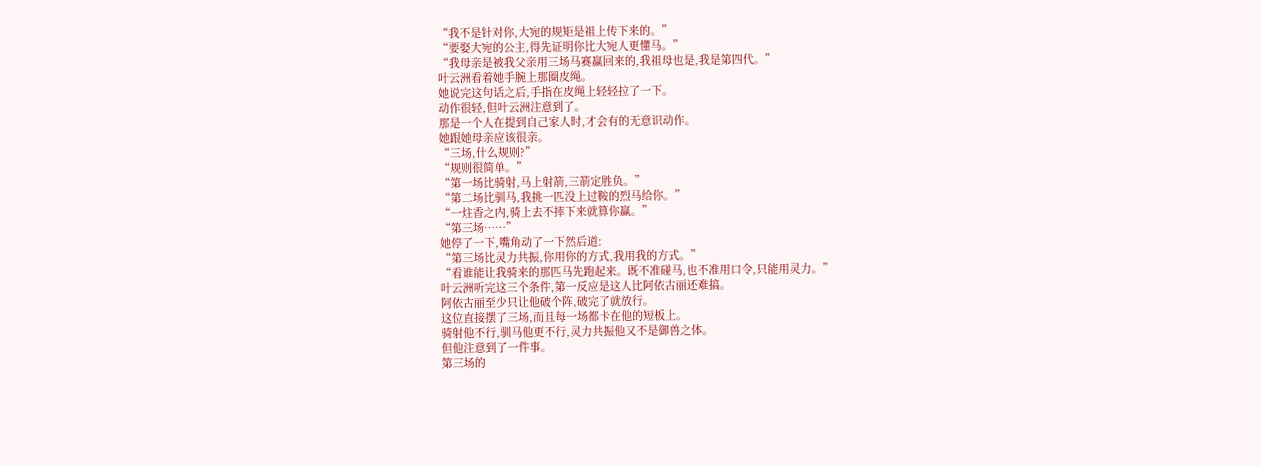“我不是针对你,大宛的规矩是祖上传下来的。”
“要娶大宛的公主,得先证明你比大宛人更懂马。”
“我母亲是被我父亲用三场马赛赢回来的,我祖母也是,我是第四代。”
叶云洲看着她手腕上那圈皮绳。
她说完这句话之后,手指在皮绳上轻轻拉了一下。
动作很轻,但叶云洲注意到了。
那是一个人在提到自己家人时,才会有的无意识动作。
她跟她母亲应该很亲。
“三场,什么规则?”
“规则很简单。”
“第一场比骑射,马上射箭,三箭定胜负。”
“第二场比驯马,我挑一匹没上过鞍的烈马给你。”
“一炷香之内,骑上去不摔下来就算你赢。”
“第三场……”
她停了一下,嘴角动了一下然后道:
“第三场比灵力共振,你用你的方式,我用我的方式。”
“看谁能让我骑来的那匹马先跑起来。既不准碰马,也不准用口令,只能用灵力。”
叶云洲听完这三个条件,第一反应是这人比阿依古丽还难搞。
阿依古丽至少只让他破个阵,破完了就放行。
这位直接摆了三场,而且每一场都卡在他的短板上。
骑射他不行,驯马他更不行,灵力共振他又不是御兽之体。
但他注意到了一件事。
第三场的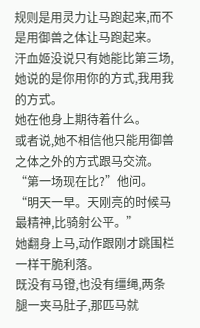规则是用灵力让马跑起来,而不是用御兽之体让马跑起来。
汗血姬没说只有她能比第三场,她说的是你用你的方式,我用我的方式。
她在他身上期待着什么。
或者说,她不相信他只能用御兽之体之外的方式跟马交流。
“第一场现在比?”他问。
“明天一早。天刚亮的时候马最精神,比骑射公平。”
她翻身上马,动作跟刚才跳围栏一样干脆利落。
既没有马镫,也没有缰绳,两条腿一夹马肚子,那匹马就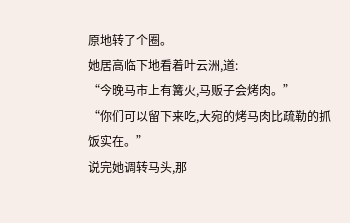原地转了个圈。
她居高临下地看着叶云洲,道:
“今晚马市上有篝火,马贩子会烤肉。”
“你们可以留下来吃,大宛的烤马肉比疏勒的抓饭实在。”
说完她调转马头,那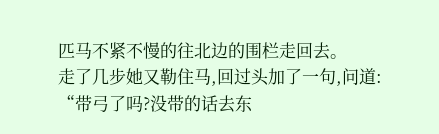匹马不紧不慢的往北边的围栏走回去。
走了几步她又勒住马,回过头加了一句,问道:
“带弓了吗?没带的话去东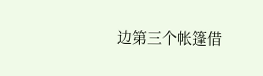边第三个帐篷借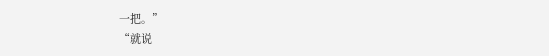一把。”
“就说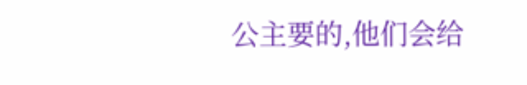公主要的,他们会给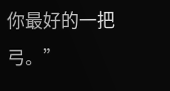你最好的一把弓。”